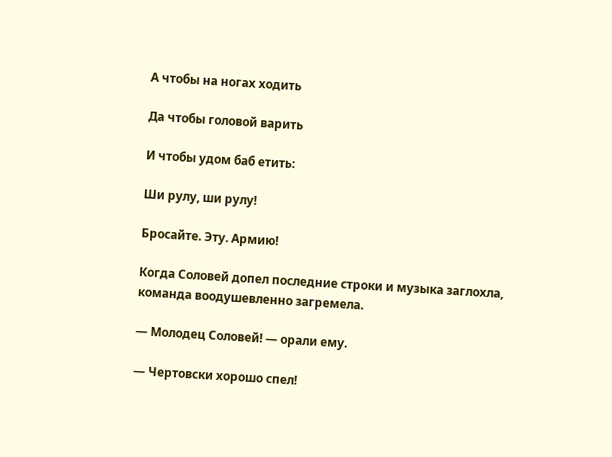А чтобы на ногах ходить

Да чтобы головой варить

И чтобы удом баб етить:

Ши рулу, ши рулу!

Бросайте. Эту. Армию!

Когда Соловей допел последние строки и музыка заглохла, команда воодушевленно загремела.

— Молодец Соловей! — орали ему.

— Чертовски хорошо спел!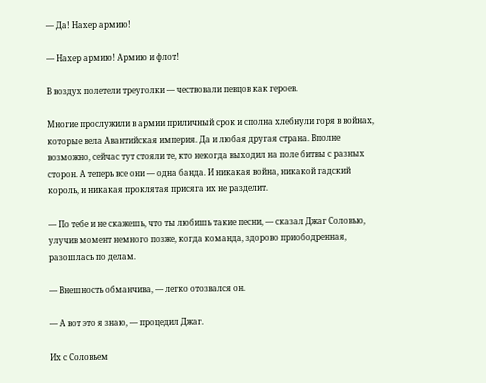— Да! Нахер армию!

— Нахер армию! Армию и флот!

В воздух полетели треуголки — чествовали певцов как героев.

Многие прослужили в армии приличный срок и сполна хлебнули горя в войнах, которые вела Авантийская империя. Да и любая другая страна. Вполне возможно, сейчас тут стояли те, кто некогда выходил на поле битвы с разных сторон. А теперь все они — одна банда. И никакая война, никакой гадский король, и никакая проклятая присяга их не разделит.

— По тебе и не скажешь, что ты любишь такие песни, — сказал Джаг Соловью, улучив момент немного позже, когда команда, здорово приободренная, разошлась по делам.

— Внешность обманчива, — легко отозвался он.

— А вот это я знаю, — процедил Джаг.

Их с Соловьем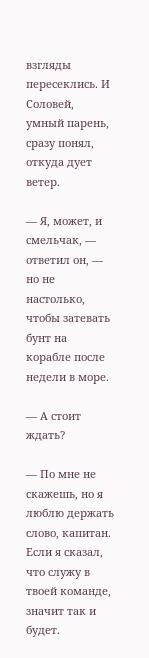взгляды пересеклись. И Соловей, умный парень, сразу понял, откуда дует ветер.

— Я, может, и смельчак, — ответил он, — но не настолько, чтобы затевать бунт на корабле после недели в море.

— А стоит ждать?

— По мне не скажешь, но я люблю держать слово, капитан. Если я сказал, что служу в твоей команде, значит так и будет.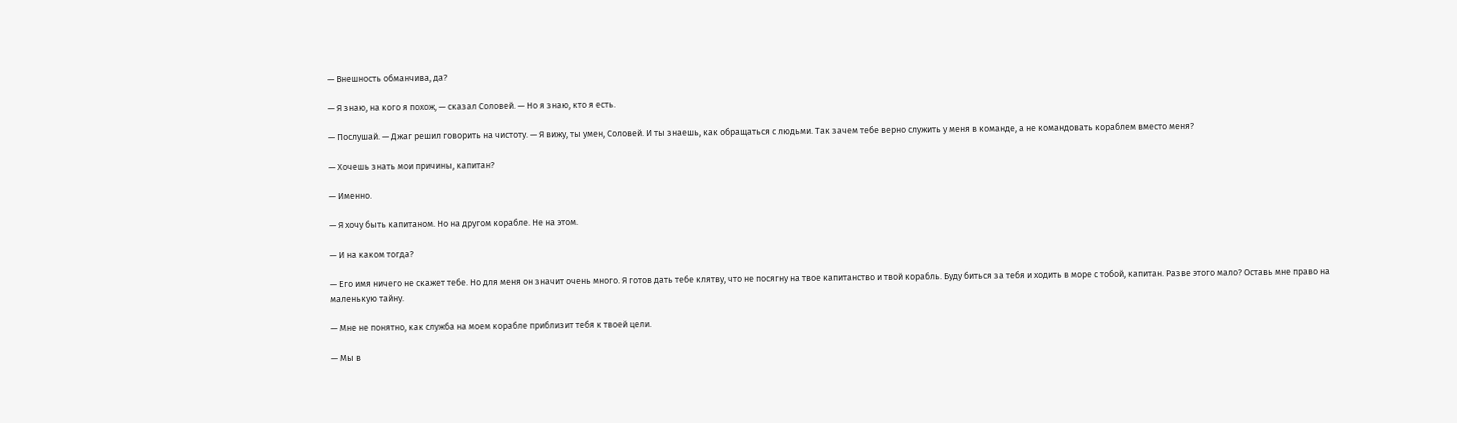— Внешность обманчива, да?

— Я знаю, на кого я похож, — сказал Соловей. — Но я знаю, кто я есть.

— Послушай. — Джаг решил говорить на чистоту. — Я вижу, ты умен, Соловей. И ты знаешь, как обращаться с людьми. Так зачем тебе верно служить у меня в команде, а не командовать кораблем вместо меня?

— Хочешь знать мои причины, капитан?

— Именно.

— Я хочу быть капитаном. Но на другом корабле. Не на этом.

— И на каком тогда?

— Его имя ничего не скажет тебе. Но для меня он значит очень много. Я готов дать тебе клятву, что не посягну на твое капитанство и твой корабль. Буду биться за тебя и ходить в море с тобой, капитан. Разве этого мало? Оставь мне право на маленькую тайну.

— Мне не понятно, как служба на моем корабле приблизит тебя к твоей цели.

— Мы в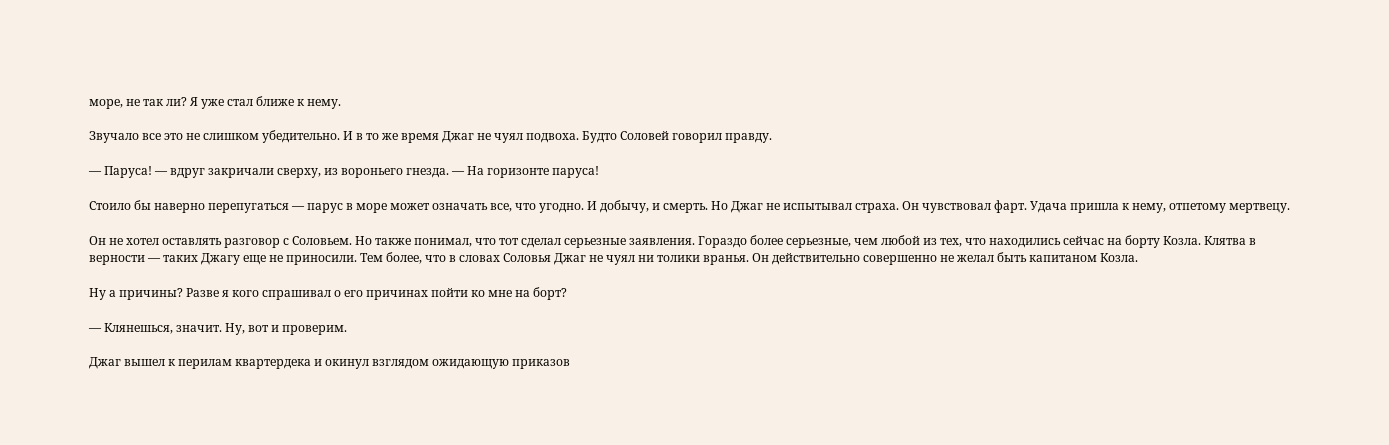море, не так ли? Я уже стал ближе к нему.

Звучало все это не слишком убедительно. И в то же время Джаг не чуял подвоха. Будто Соловей говорил правду.

— Паруса! — вдруг закричали сверху, из вороньего гнезда. — На горизонте паруса!

Стоило бы наверно перепугаться — парус в море может означать все, что угодно. И добычу, и смерть. Но Джаг не испытывал страха. Он чувствовал фарт. Удача пришла к нему, отпетому мертвецу.

Он не хотел оставлять разговор с Соловьем. Но также понимал, что тот сделал серьезные заявления. Гораздо более серьезные, чем любой из тех, что находились сейчас на борту Козла. Клятва в верности — таких Джагу еще не приносили. Тем более, что в словах Соловья Джаг не чуял ни толики вранья. Он действительно совершенно не желал быть капитаном Козла.

Ну а причины? Разве я кого спрашивал о его причинах пойти ко мне на борт?

— Клянешься, значит. Ну, вот и проверим.

Джаг вышел к перилам квартердека и окинул взглядом ожидающую приказов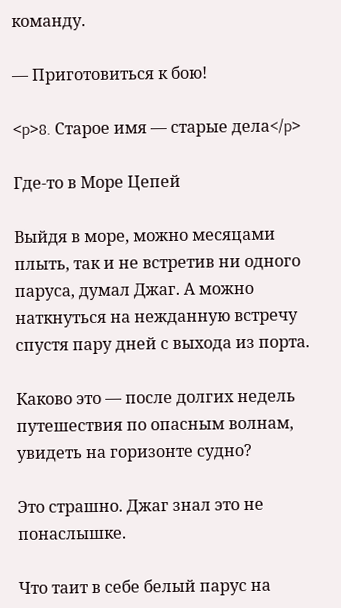команду.

— Приготовиться к бою!

<p>8. Старое имя — старые дела</p>

Где-то в Море Цепей

Выйдя в море, можно месяцами плыть, так и не встретив ни одного паруса, думал Джаг. А можно наткнуться на нежданную встречу спустя пару дней с выхода из порта.

Каково это — после долгих недель путешествия по опасным волнам, увидеть на горизонте судно?

Это страшно. Джаг знал это не понаслышке.

Что таит в себе белый парус на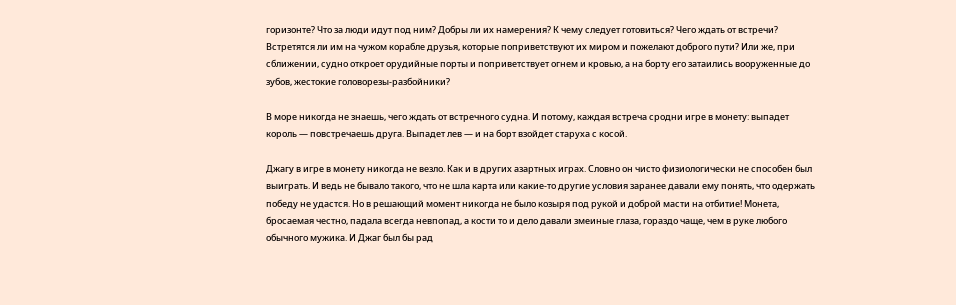горизонте? Что за люди идут под ним? Добры ли их намерения? К чему следует готовиться? Чего ждать от встречи? Встретятся ли им на чужом корабле друзья, которые поприветствуют их миром и пожелают доброго пути? Или же, при сближении, судно откроет орудийные порты и поприветствует огнем и кровью, а на борту его затаились вооруженные до зубов, жестокие головорезы-разбойники?

В море никогда не знаешь, чего ждать от встречного судна. И потому, каждая встреча сродни игре в монету: выпадет король — повстречаешь друга. Выпадет лев — и на борт взойдет старуха с косой.

Джагу в игре в монету никогда не везло. Как и в других азартных играх. Словно он чисто физиологически не способен был выиграть. И ведь не бывало такого, что не шла карта или какие-то другие условия заранее давали ему понять, что одержать победу не удастся. Но в решающий момент никогда не было козыря под рукой и доброй масти на отбитие! Монета, бросаемая честно, падала всегда невпопад, а кости то и дело давали змеиные глаза, гораздо чаще, чем в руке любого обычного мужика. И Джаг был бы рад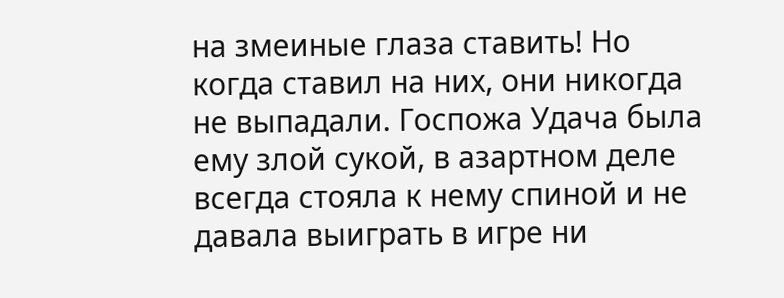на змеиные глаза ставить! Но когда ставил на них, они никогда не выпадали. Госпожа Удача была ему злой сукой, в азартном деле всегда стояла к нему спиной и не давала выиграть в игре ни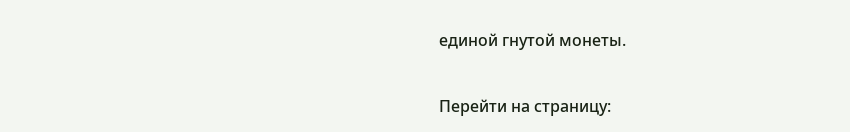единой гнутой монеты.

Перейти на страницу: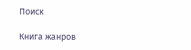Поиск

Книга жанров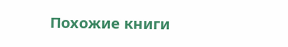Похожие книги